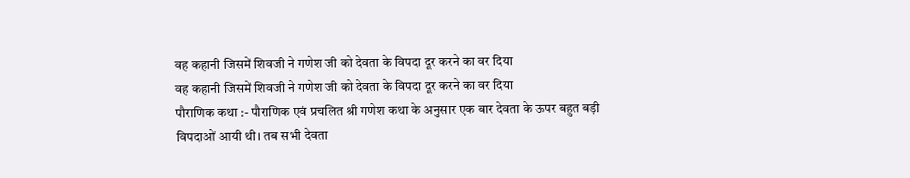वह कहानी जिसमें शिवजी ने गणेश जी को देवता के विपदा दूर करने का वर दिया
वह कहानी जिसमें शिवजी ने गणेश जी को देवता के विपदा दूर करने का वर दिया
पौराणिक कथा :- पौराणिक एवं प्रचलित श्री गणेश कथा के अनुसार एक बार देवता के ऊपर बहुत बड़ी विपदाओं आयी थी। तब सभी देवता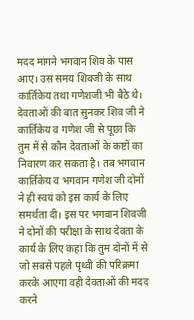मदद मांगने भगवान शिव के पास आए। उस समय शिवजी के साथ कार्तिकेय तथा गणेशजी भी बैठे थे। देवताओं की बात सुनकर शिव जी ने कार्तिकेय व गणेश जी से पूछा कि तुम में से कौन देवताओं के कष्टों का निवारण कर सकता है। तब भगवान कार्तिकेय व भगवान गणेश जी दोनों ने ही स्वयं को इस कार्य के लिए समर्थता दी। इस पर भगवान शिवजी ने दोनों की परीक्षा के साथ देवता के कार्य के लिए कहा कि तुम दोनों में से जो सबसे पहले पृथ्वी की परिक्रमा करके आएगा वही देवताओं की मदद करने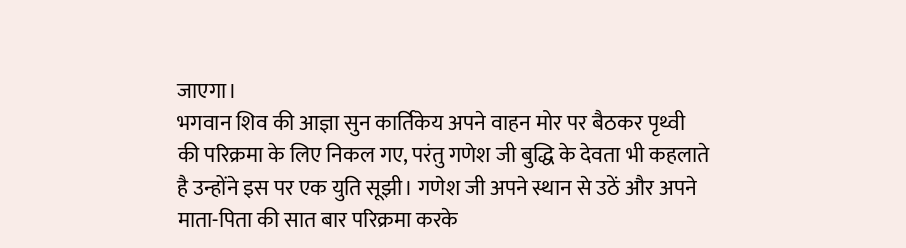जाएगा।
भगवान शिव की आज्ञा सुन कार्तिकेय अपने वाहन मोर पर बैठकर पृथ्वी की परिक्रमा के लिए निकल गए, परंतु गणेश जी बुद्धि के देवता भी कहलाते है उन्होंने इस पर एक युति सूझी। गणेश जी अपने स्थान से उठें और अपने माता-पिता की सात बार परिक्रमा करके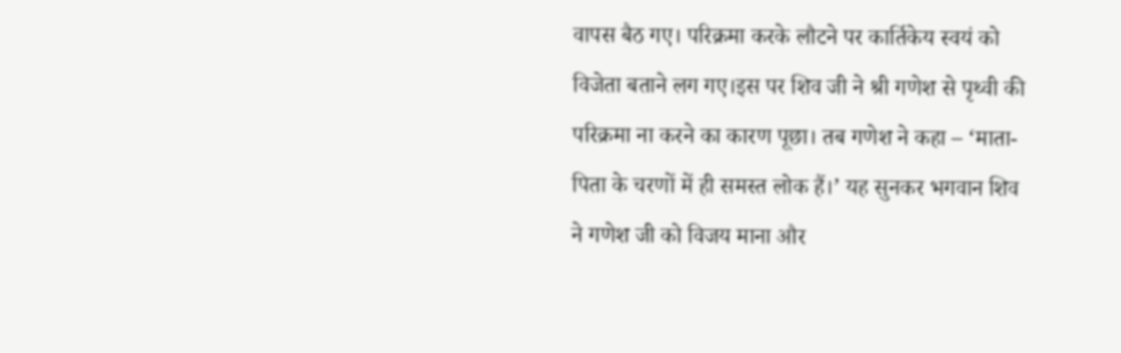वापस बैठ गए। परिक्रमा करके लौटने पर कार्तिकेय स्वयं को विजेता बताने लग गए।इस पर शिव जी ने श्री गणेश से पृथ्वी की परिक्रमा ना करने का कारण पूछा। तब गणेश ने कहा – ‘माता-पिता के चरणों में ही समस्त लोक हैं।’ यह सुनकर भगवान शिव ने गणेश जी को विजय माना और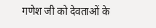गणेश जी को देवताओं के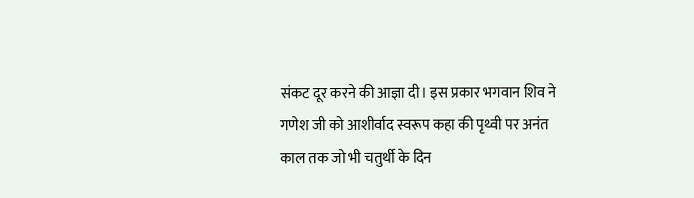संकट दूर करने की आज्ञा दी। इस प्रकार भगवान शिव ने गणेश जी को आशीर्वाद स्वरूप कहा की पृथ्वी पर अनंत काल तक जो भी चतुर्थी के दिन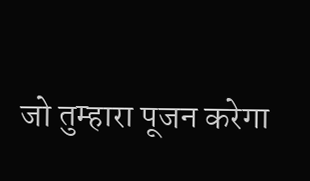जो तुम्हारा पूजन करेगा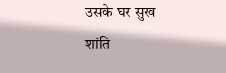उसके घर सुख शांति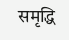समृद्धि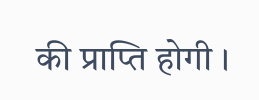की प्राप्ति होगी ।